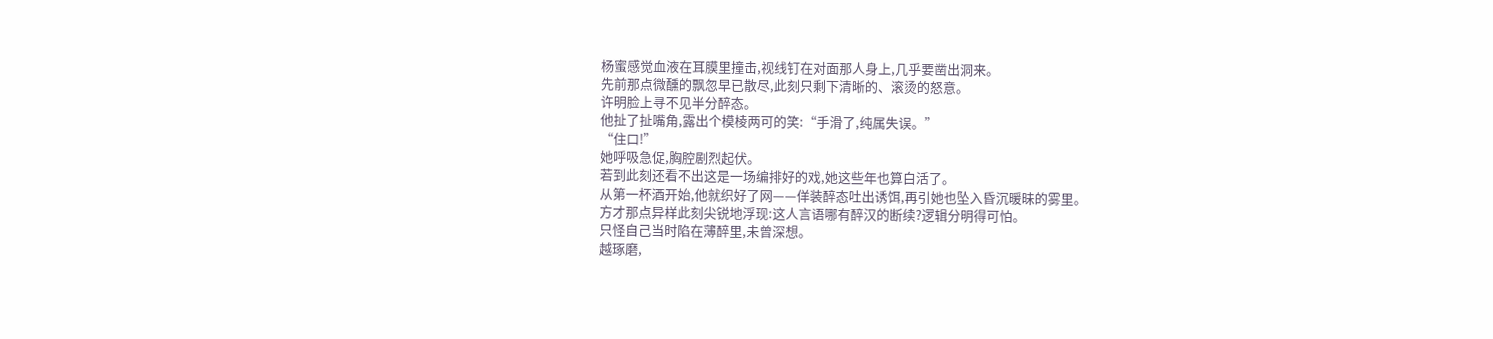杨蜜感觉血液在耳膜里撞击,视线钉在对面那人身上,几乎要凿出洞来。
先前那点微醺的飘忽早已散尽,此刻只剩下清晰的、滚烫的怒意。
许明脸上寻不见半分醉态。
他扯了扯嘴角,露出个模棱两可的笑:“手滑了,纯属失误。”
“住口!”
她呼吸急促,胸腔剧烈起伏。
若到此刻还看不出这是一场编排好的戏,她这些年也算白活了。
从第一杯酒开始,他就织好了网——佯装醉态吐出诱饵,再引她也坠入昏沉暖昧的雾里。
方才那点异样此刻尖锐地浮现:这人言语哪有醉汉的断续?逻辑分明得可怕。
只怪自己当时陷在薄醉里,未曾深想。
越琢磨,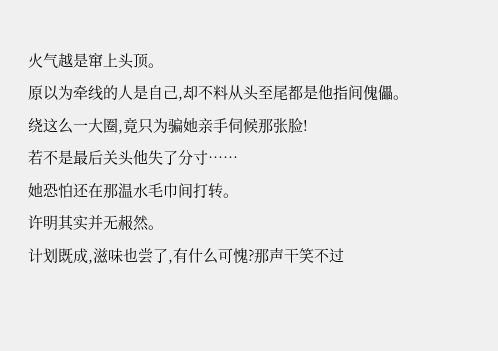火气越是窜上头顶。
原以为牵线的人是自己,却不料从头至尾都是他指间傀儡。
绕这么一大圈,竟只为骗她亲手伺候那张脸!
若不是最后关头他失了分寸……
她恐怕还在那温水毛巾间打转。
许明其实并无赧然。
计划既成,滋味也尝了,有什么可愧?那声干笑不过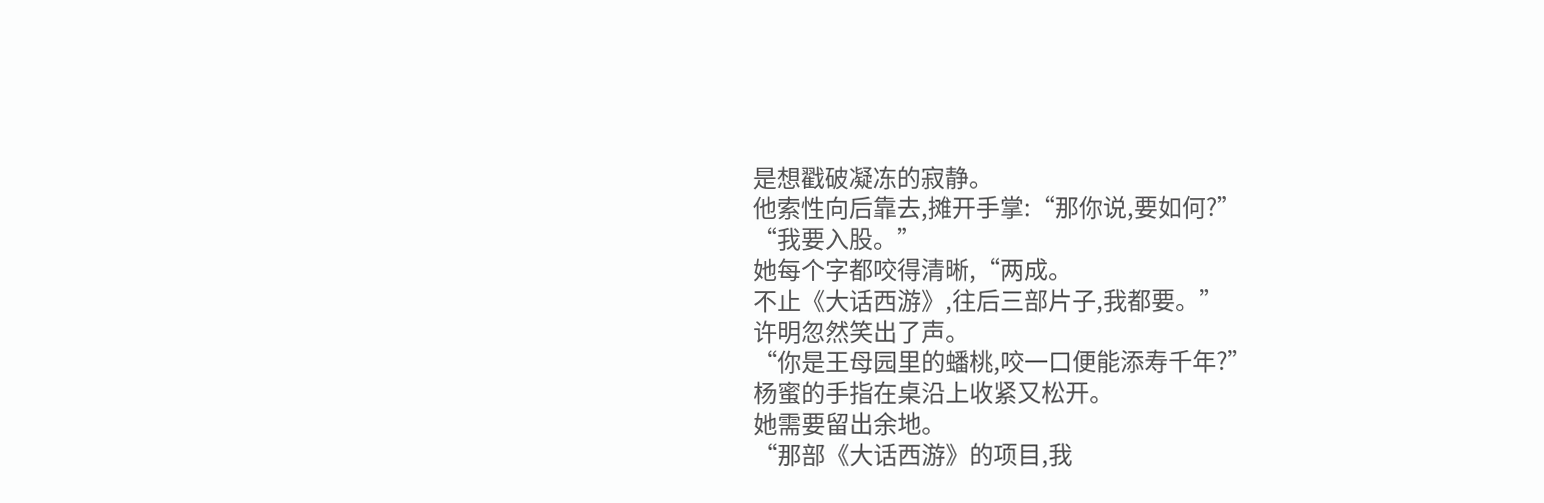是想戳破凝冻的寂静。
他索性向后靠去,摊开手掌:“那你说,要如何?”
“我要入股。”
她每个字都咬得清晰,“两成。
不止《大话西游》,往后三部片子,我都要。”
许明忽然笑出了声。
“你是王母园里的蟠桃,咬一口便能添寿千年?”
杨蜜的手指在桌沿上收紧又松开。
她需要留出余地。
“那部《大话西游》的项目,我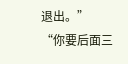退出。”
“你要后面三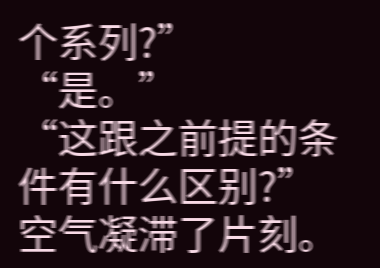个系列?”
“是。”
“这跟之前提的条件有什么区别?”
空气凝滞了片刻。